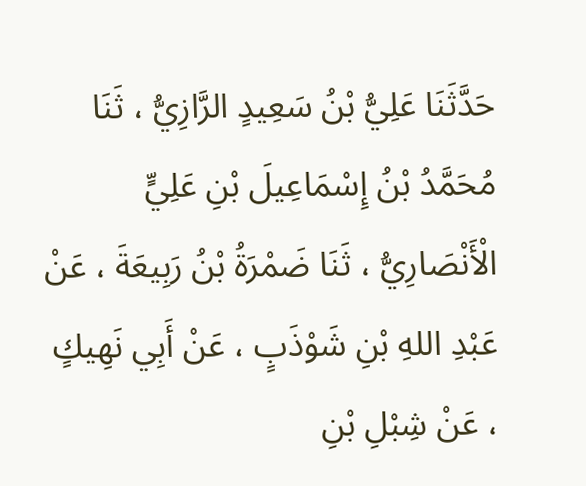حَدَّثَنَا عَلِيُّ بْنُ سَعِيدٍ الرَّازِيُّ ، ثَنَا مُحَمَّدُ بْنُ إِسْمَاعِيلَ بْنِ عَلِيٍّ الْأَنْصَارِيُّ ، ثَنَا ضَمْرَةُ بْنُ رَبِيعَةَ ، عَنْ عَبْدِ اللهِ بْنِ شَوْذَبٍ ، عَنْ أَبِي نَهِيكٍ ، عَنْ شِبْلِ بْنِ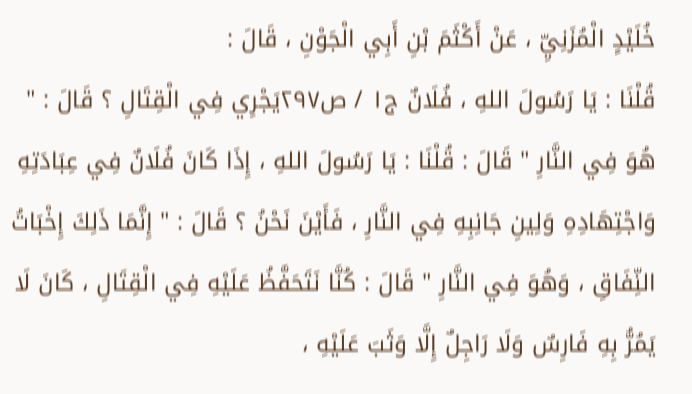خُلَيْدٍ الْمُزَنِيِّ ، عَنْ أَكْثَمَ بْنِ أَبِي الْجَوْنِ ، قَالَ :
قُلْنَا : يَا رَسُولَ اللهِ ، فُلَانٌ ج١ / ص٢٩٧يَجْرِي فِي الْقِتَالِ ؟ قَالَ : " هُوَ فِي النَّارِ " قَالَ : قُلْنَا : يَا رَسُولَ اللهِ ، إِذَا كَانَ فُلَانٌ فِي عِبَادَتِهِ وَاجْتِهَادِهِ وَلِينِ جَانِبِهِ فِي النَّارِ ، فَأَيْنَ نَحْنُ ؟ قَالَ : " إِنَّمَا ذَلِكَ إِخْبَاتُ النِّفَاقِ ، وَهُوَ فِي النَّارِ " قَالَ : كُنَّا نَتَحَفَّظُ عَلَيْهِ فِي الْقِتَالِ ، كَانَ لَا يَمُرُّ بِهِ فَارِسٌ وَلَا رَاجِلٌ إِلَّا وَثَبَ عَلَيْهِ ،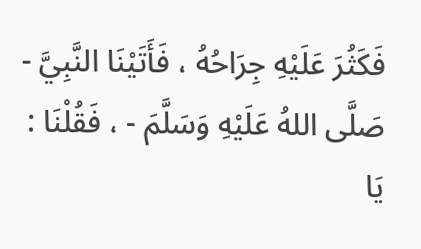فَكَثُرَ عَلَيْهِ جِرَاحُهُ ، فَأَتَيْنَا النَّبِيَّ - صَلَّى اللهُ عَلَيْهِ وَسَلَّمَ - ، فَقُلْنَا : يَا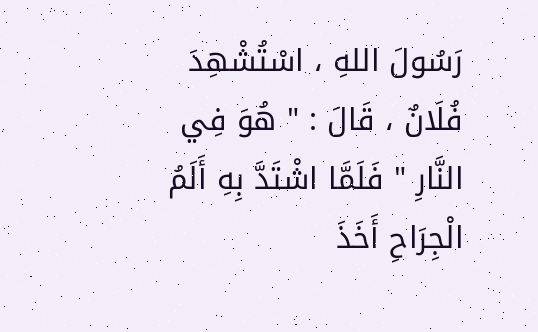رَسُولَ اللهِ ، اسْتُشْهِدَ فُلَانٌ ، قَالَ : " هُوَ فِي النَّارِ " فَلَمَّا اشْتَدَّ بِهِ أَلَمُ الْجِرَاحِ أَخَذَ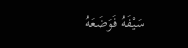سَيْفَهُ فَوَضَعَهُ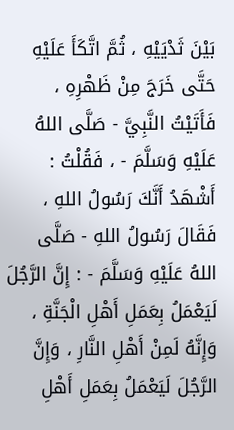بَيْنَ ثَدْيَيْهِ ، ثُمَّ اتَّكَأَ عَلَيْهِ حَتَّى خَرَجَ مِنْ ظَهْرِهِ ، فَأَتَيْتُ النَّبِيَّ - صَلَّى اللهُ عَلَيْهِ وَسَلَّمَ - ، فَقُلْتُ : أَشْهَدُ أَنَّكَ رَسُولُ اللهِ ، فَقَالَ رَسُولُ اللهِ - صَلَّى اللهُ عَلَيْهِ وَسَلَّمَ - : إِنَّ الرَّجُلَ لَيَعْمَلُ بِعَمَلِ أَهْلِ الْجَنَّةِ ، وَإِنَّهُ لَمِنْ أَهْلِ النَّارِ ، وَإِنَّ الرَّجُلَ لَيَعْمَلُ بِعَمَلِ أَهْلِ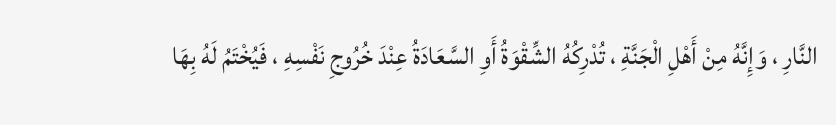النَّارِ ، وَإِنَّهُ مِنْ أَهْلِ الْجَنَّةِ ، تُدْرِكُهُ الشِّقْوَةُ أَوِ السَّعَادَةُ عِنْدَ خُرُوجِ نَفْسِهِ ، فَيُخْتَمُ لَهُ بِهَا